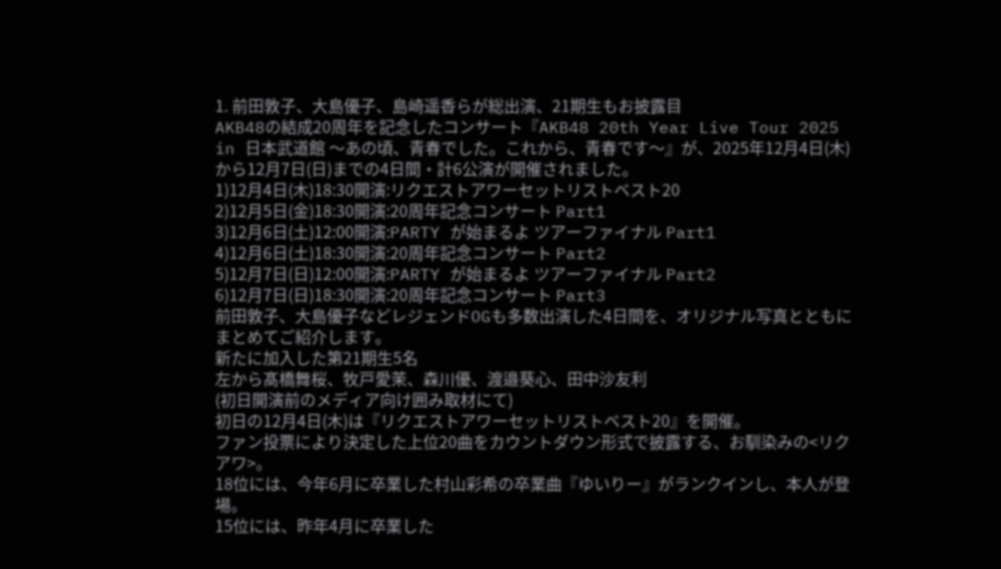1. 前田敦子、大島優子、島崎遥香らが総出演、21期生もお披露目
AKB48の結成20周年を記念したコンサート『AKB48 20th Year Live Tour 2025 in ⽇本武道館 〜あの頃、⻘春でした。これから、⻘春です〜』が、2025年12月4日(木)から12⽉7⽇(⽇)までの4⽇間・計6公演が開催されました。
1)12⽉4⽇(⽊)18:30開演:リクエストアワーセットリストベスト20
2)12⽉5⽇(⾦)18:30開演:20周年記念コンサート Part1
3)12⽉6⽇(⼟)12:00開演:PARTY が始まるよ ツアーファイナル Part1
4)12⽉6⽇(⼟)18:30開演:20周年記念コンサート Part2
5)12⽉7⽇(⽇)12:00開演:PARTY が始まるよ ツアーファイナル Part2
6)12⽉7⽇(⽇)18:30開演:20周年記念コンサート Part3
前田敦子、大島優子などレジェンドOGも多数出演した4日間を、オリジナル写真とともにまとめてご紹介します。
新たに加⼊した第21期⽣5名
左から髙橋舞桜、牧⼾愛茉、森川優、渡邉葵⼼、⽥中沙友利
(初日開演前のメディア向け囲み取材にて)
初日の12⽉4⽇(⽊)は『リクエストアワーセットリストベスト20』を開催。
ファン投票により決定した上位20曲をカウントダウン形式で披露する、お馴染みの<リクアワ>。
18位には、今年6⽉に卒業した村⼭彩希の卒業曲『ゆいりー』がランクインし、本⼈が登場。
15位には、昨年4⽉に卒業した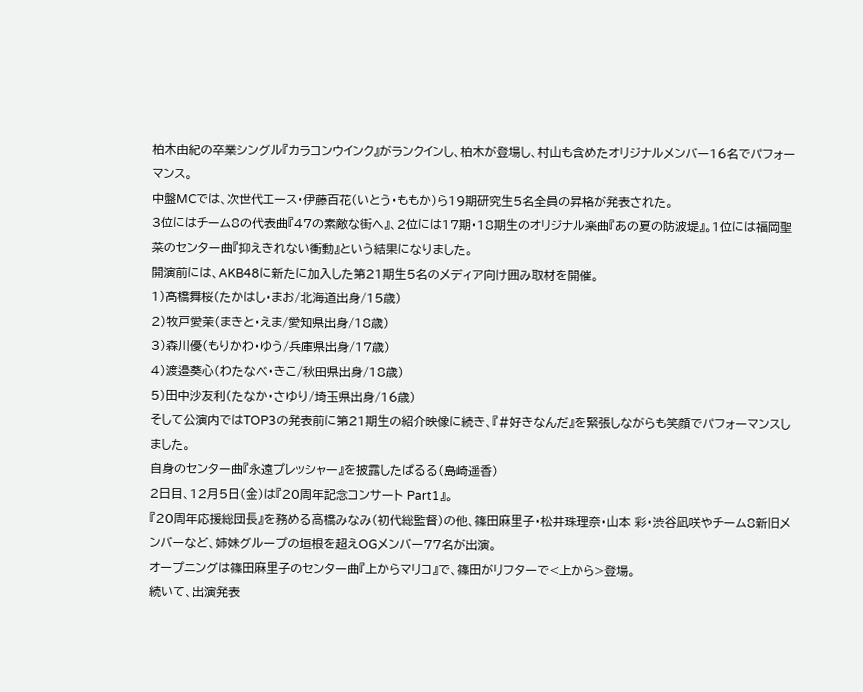柏⽊由紀の卒業シングル『カラコンウインク』がランクインし、柏⽊が登場し、村⼭も含めたオリジナルメンバー16名でパフォーマンス。
中盤MCでは、次世代エース・伊藤百花(いとう・ももか)ら19期研究⽣5名全員の昇格が発表された。
3位にはチーム8の代表曲『47の素敵な街へ』、2位には17期・18期⽣のオリジナル楽曲『あの夏の防波堤』。1位には福岡聖菜のセンター曲『抑えきれない衝動』という結果になりました。
開演前には、AKB48に新たに加⼊した第21期⽣5名のメディア向け囲み取材を開催。
1)髙橋舞桜(たかはし・まお/北海道出身/15歳)
2)牧⼾愛茉(まきと・えま/愛知県出身/18歳)
3)森川優(もりかわ・ゆう/兵庫県出身/17歳)
4)渡邉葵⼼(わたなべ・きこ/秋田県出身/18歳)
5)⽥中沙友利(たなか・さゆり/埼玉県出身/16歳)
そして公演内ではTOP3の発表前に第21期⽣の紹介映像に続き、『#好きなんだ』を緊張しながらも笑顔でパフォーマンスしました。
自身のセンター曲『永遠プレッシャー』を披露したぱるる(島崎遥⾹)
2日目、12⽉5⽇(⾦)は『20周年記念コンサート Part1』。
『20周年応援総団⻑』を務める⾼橋みなみ(初代総監督)の他、篠⽥⿇⾥⼦・松井珠理奈・⼭本 彩・渋⾕凪咲やチーム8新旧メンバーなど、姉妹グループの垣根を超えOGメンバー77名が出演。
オープニングは篠⽥⿇⾥⼦のセンター曲『上からマリコ』で、篠⽥がリフターで<上から>登場。
続いて、出演発表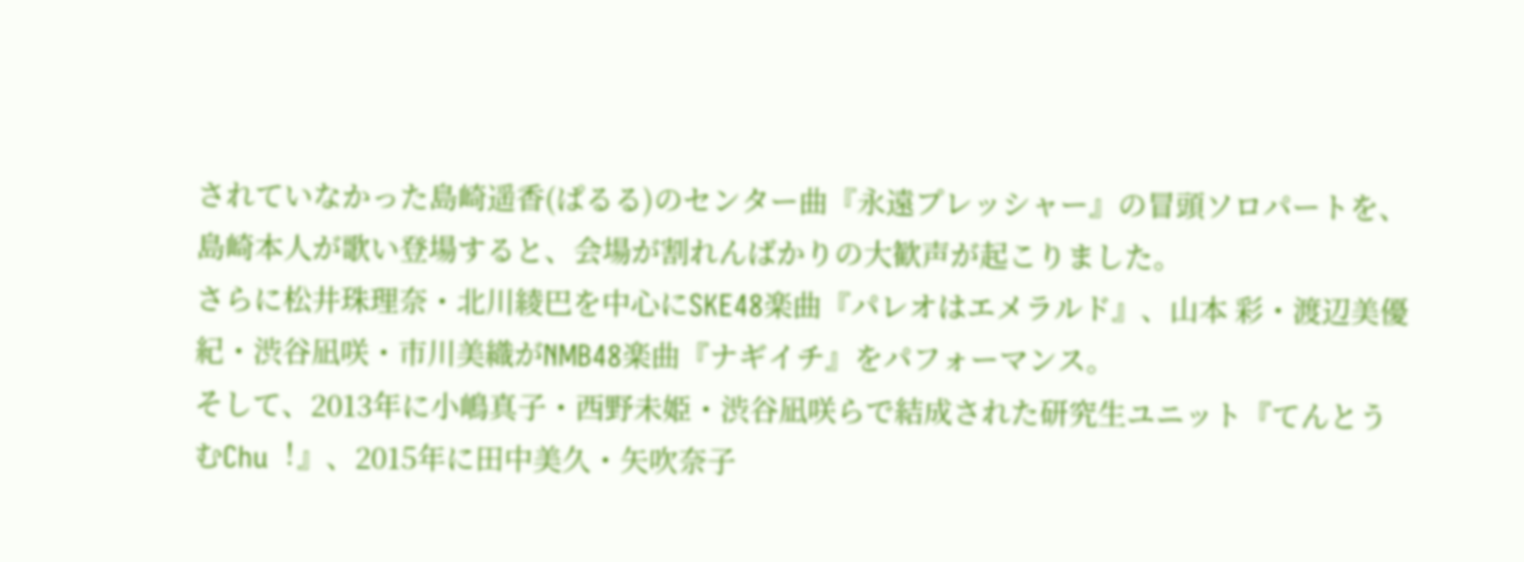されていなかった島崎遥⾹(ぱるる)のセンター曲『永遠プレッシャー』の冒頭ソロパートを、島崎本人が歌い登場すると、会場が割れんばかりの大歓声が起こりました。
さらに松井珠理奈・北川綾巴を中⼼にSKE48楽曲『パレオはエメラルド』、⼭本 彩・渡辺美優紀・渋⾕凪咲・市川美織がNMB48楽曲『ナギイチ』をパフォーマンス。
そして、2013年に⼩嶋真⼦・⻄野未姫・渋⾕凪咲らで結成された研究⽣ユニット『てんとうむChu︕』、2015年に⽥中美久・⽮吹奈⼦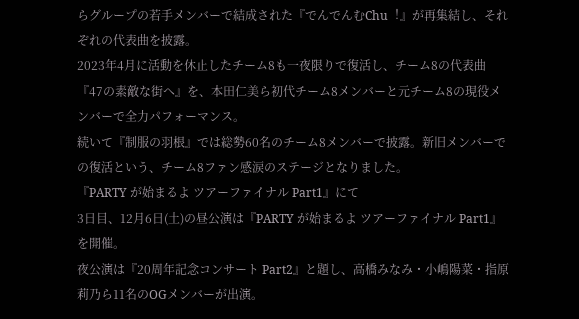らグループの若⼿メンバーで結成された『でんでんむChu︕』が再集結し、それぞれの代表曲を披露。
2023年4⽉に活動を休⽌したチーム8も⼀夜限りで復活し、チーム8の代表曲『47の素敵な街へ』を、本⽥仁美ら初代チーム8メンバーと元チーム8の現役メンバーで全⼒パフォーマンス。
続いて『制服の⽻根』では総勢60名のチーム8メンバーで披露。新旧メンバーでの復活という、チーム8ファン感涙のステージとなりました。
『PARTY が始まるよ ツアーファイナル Part1』にて
3日目、12⽉6⽇(⼟)の昼公演は『PARTY が始まるよ ツアーファイナル Part1』を開催。
夜公演は『20周年記念コンサート Part2』と題し、⾼橋みなみ・⼩嶋陽菜・指原莉乃ら11名のOGメンバーが出演。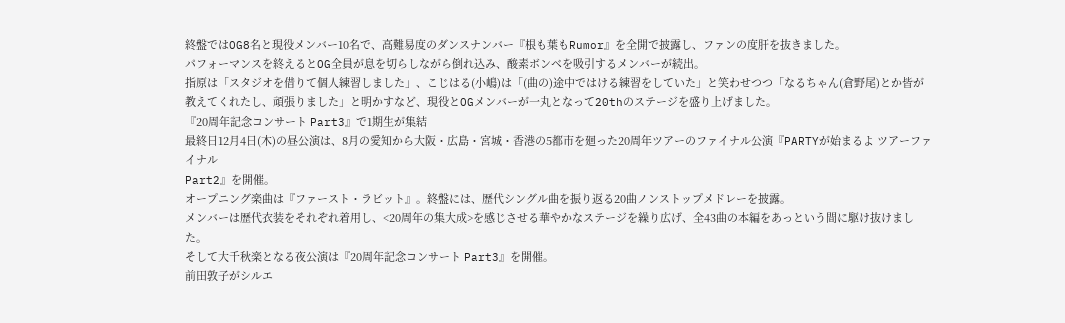終盤ではOG8名と現役メンバー10名で、⾼難易度のダンスナンバー『根も葉もRumor』を全開で披露し、ファンの度肝を抜きました。
パフォーマンスを終えるとOG全員が息を切らしながら倒れ込み、酸素ボンベを吸引するメンバーが続出。
指原は「スタジオを借りて個⼈練習しました」、こじはる(⼩嶋)は「(曲の)途中ではける練習をしていた」と笑わせつつ「なるちゃん(倉野尾)とか皆が教えてくれたし、頑張りました」と明かすなど、現役とOGメンバーが⼀丸となって20thのステージを盛り上げました。
『20周年記念コンサート Part3』で1期生が集結
最終日12⽉4⽇(⽊)の昼公演は、8⽉の愛知から⼤阪・広島・宮城・⾹港の5都市を廻った20周年ツアーのファイナル公演『PARTYが始まるよ ツアーファイナル
Part2』を開催。
オープニング楽曲は『ファースト・ラビット』。終盤には、歴代シングル曲を振り返る20曲ノンストップメドレーを披露。
メンバーは歴代⾐装をそれぞれ着⽤し、<20周年の集⼤成>を感じさせる華やかなステージを繰り広げ、全43曲の本編をあっという間に駆け抜けました。
そして⼤千秋楽となる夜公演は『20周年記念コンサート Part3』を開催。
前⽥敦⼦がシルエ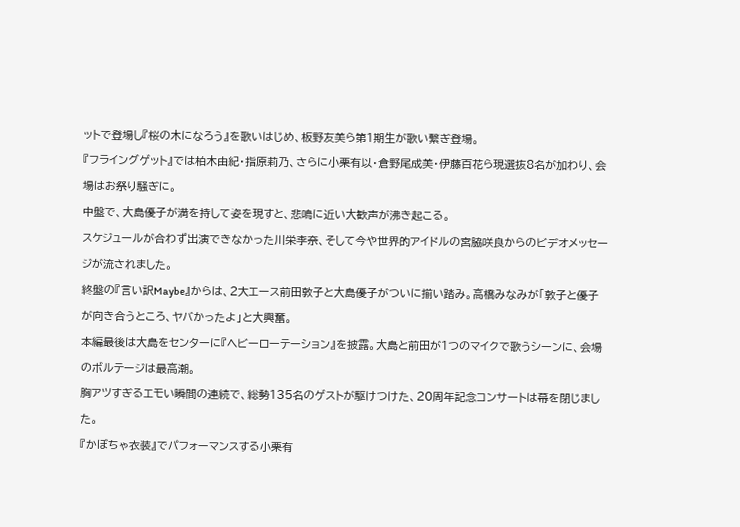ットで登場し『桜の⽊になろう』を歌いはじめ、板野友美ら第1期⽣が歌い繋ぎ登場。
『フライングゲット』では柏⽊由紀・指原莉乃、さらに⼩栗有以・倉野尾成美・伊藤百花ら現選抜8名が加わり、会場はお祭り騒ぎに。
中盤で、⼤島優⼦が満を持して姿を現すと、悲鳴に近い⼤歓声が沸き起こる。
スケジュールが合わず出演できなかった川栄李奈、そして今や世界的アイドルの宮脇咲良からのビデオメッセージが流されました。
終盤の『⾔い訳Maybe』からは、2大エース前⽥敦⼦と⼤島優⼦がついに揃い踏み。⾼橋みなみが「敦⼦と優⼦が向き合うところ、ヤバかったよ」と⼤興奮。
本編最後は⼤島をセンターに『ヘビーローテーション』を披露。⼤島と前⽥が1つのマイクで歌うシーンに、会場のボルテージは最⾼潮。
胸アツすぎるエモい瞬間の連続で、総勢135名のゲストが駆けつけた、20周年記念コンサートは幕を閉じました。
『かぼちゃ衣装』でパフォーマンスする小栗有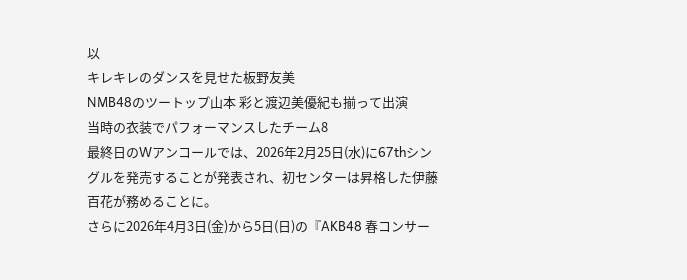以
キレキレのダンスを見せた板野友美
NMB48のツートップ⼭本 彩と渡辺美優紀も揃って出演
当時の衣装でパフォーマンスしたチーム8
最終日のWアンコールでは、2026年2⽉25⽇(⽔)に67thシングルを発売することが発表され、初センターは昇格した伊藤百花が務めることに。
さらに2026年4⽉3⽇(⾦)から5⽇(⽇)の『AKB48 春コンサー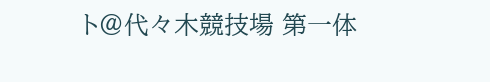ト@代々木競技場 第⼀体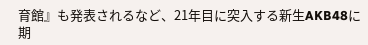育館』も発表されるなど、21年目に突入する新生AKB48に期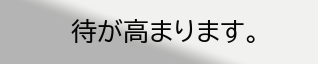待が高まります。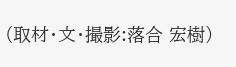(取材・文・撮影:落合 宏樹)